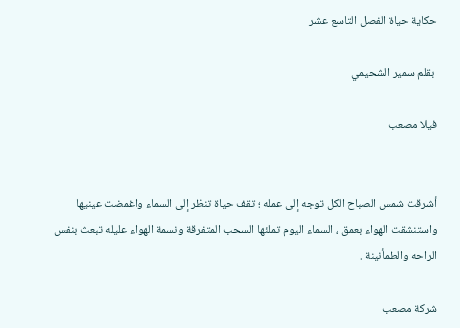حكاية حياة الفصل التاسع عشر

 بقلم سمير الشحيمي

فيلا مصعب


أشرقت شمس الصباح الكل توجه إلى عمله ؛ تقف حياة تنظر إلى السماء واغمضت عينيها واستنشقت الهواء بعمق ، السماء اليوم تملئها السحب المتفرقة ونسمة الهواء عليله تبعث بنفس الراحه والطمأنينة .

شركة مصعب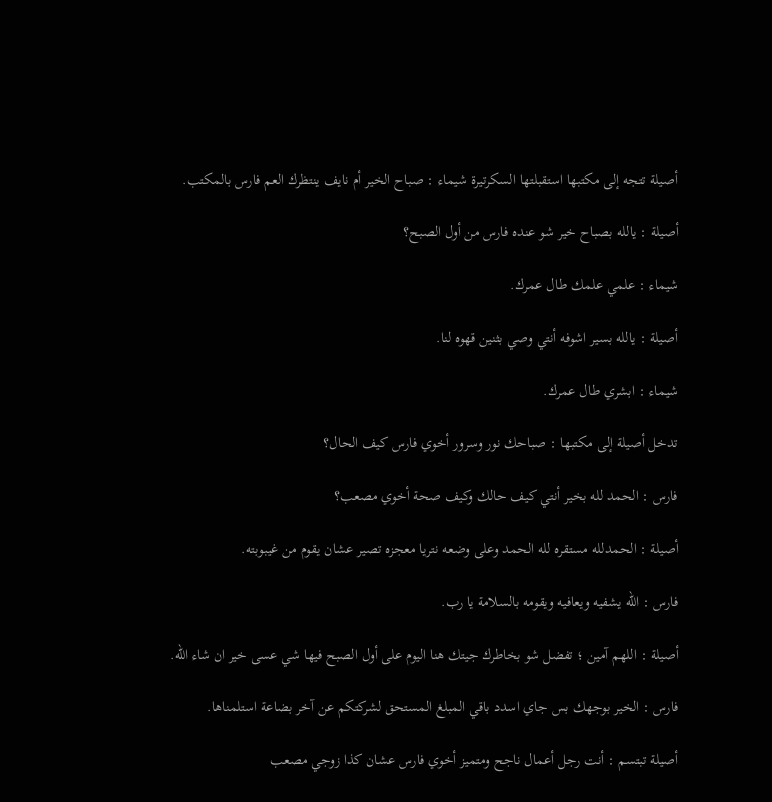أصيلة تتجه إلى مكتبها استقبلتها السكرتيرة شيماء : صباح الخير أم نايف ينتظرك العم فارس بالمكتب.

أصيلة : يالله بصباح خير شو عنده فارس من أول الصبح؟

شيماء : علمي علمك طال عمرك.

أصيلة : يالله بسير اشوفه أنتي وصي بثنين قهوه لنا.

شيماء : ابشري طال عمرك.

تدخل أصيلة إلى مكتبها : صباحك نور وسرور أخوي فارس كيف الحال؟

فارس : الحمد لله بخير أنتي كيف حالك وكيف صحة أخوي مصعب؟

أصيلة : الحمدلله مستقره لله الحمد وعلى وضعه نتريا معجزه تصير عشان يقوم من غيبوبته.

فارس : الله يشفيه ويعافيه ويقومه بالسلامة يا رب.

أصيلة : اللهم آمين ؛ تفضل شو بخاطرك جيتك هنا اليوم على أول الصبح فيها شي عسى خير ان شاء الله.

فارس : الخير بوجهك بس جاي اسدد باقي المبلغ المستحق لشركتكم عن آخر بضاعة استلمناها.

أصيلة تبتسم : أنت رجل أعمال ناجح ومتميز أخوي فارس عشان كذا زوجي مصعب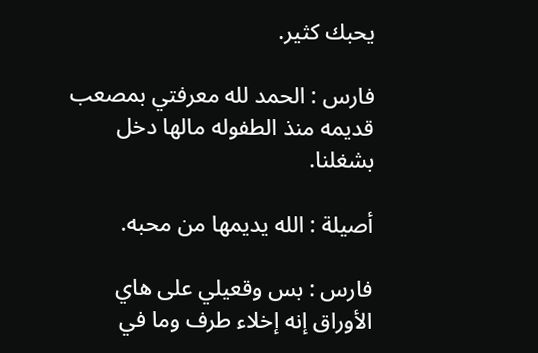يحبك كثير.

فارس : الحمد لله معرفتي بمصعب قديمه منذ الطفوله مالها دخل بشغلنا.

أصيلة : الله يديمها من محبه.

فارس : بس وقعيلي على هاي الأوراق إنه إخلاء طرف وما في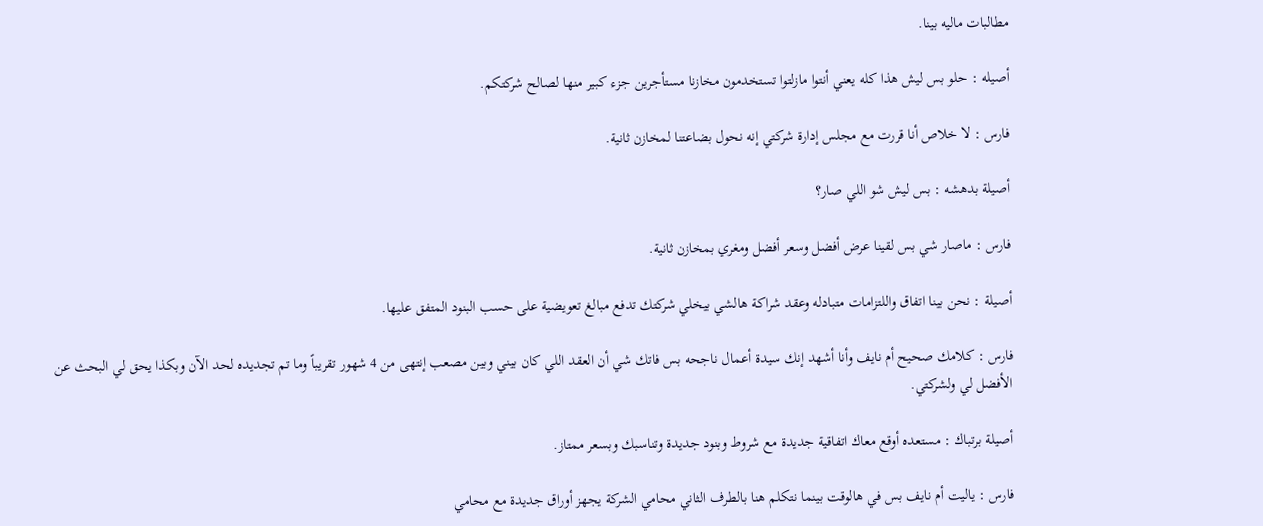مطالبات ماليه بينا.

أصيله : حلو بس ليش هذا كله يعني أنتوا مازلتوا تستخدمون مخازنا مستأجرين جزء كبير منها لصالح شركتكم.

فارس : لا خلاص أنا قررت مع مجلس إدارة شركتي إنه نحول بضاعتنا لمخازن ثانية.

أصيلة بدهشه : بس ليش شو اللي صار؟

فارس : ماصار شي بس لقينا عرض أفضل وسعر أفضل ومغري بمخازن ثانية.

أصيلة : نحن بينا اتفاق واللتزامات متبادله وعقد شراكة هالشي بيخلي شركتك تدفع مبالغ تعويضية على حسب البنود المتفق عليها.

فارس : كلامك صحيح أم نايف وأنا أشهد إنك سيدة أعمال ناجحه بس فاتك شي أن العقد اللي كان بيني وبين مصعب إنتهى من 4 شهور تقريباً وما تم تجديده لحد الآن وبكذا يحق لي البحث عن الأفضل لي ولشركتي.

أصيلة برتباك : مستعده أوقع معاك اتفاقية جديدة مع شروط وبنود جديدة وتناسبك وبسعر ممتاز.

فارس : ياليت أم نايف بس في هالوقت بينما نتكلم هنا بالطرف الثاني محامي الشركة يجهز أوراق جديدة مع محامي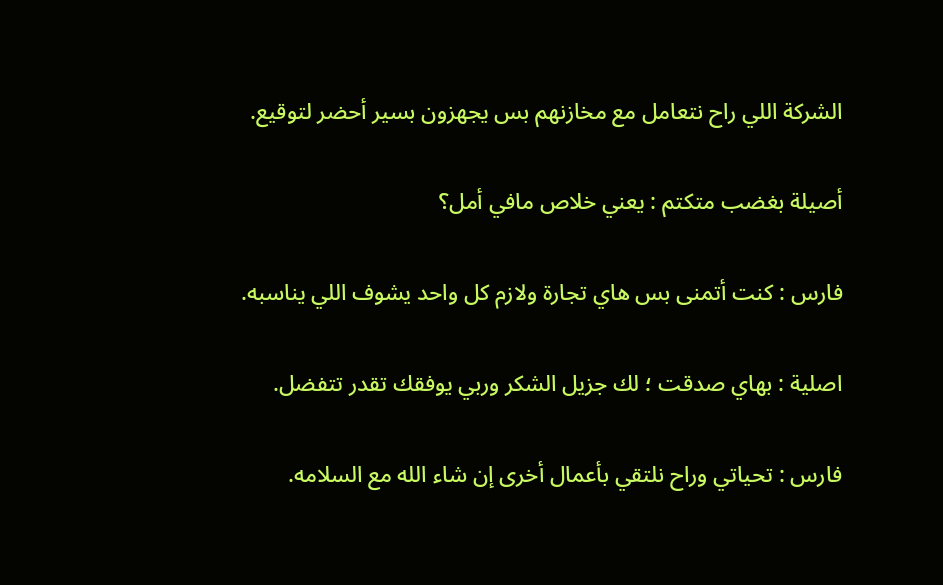الشركة اللي راح نتعامل مع مخازنهم بس يجهزون بسير أحضر لتوقيع.

أصيلة بغضب متكتم : يعني خلاص مافي أمل؟

فارس : كنت أتمنى بس هاي تجارة ولازم كل واحد يشوف اللي يناسبه.

اصلية : بهاي صدقت ؛ لك جزيل الشكر وربي يوفقك تقدر تتفضل.

فارس : تحياتي وراح نلتقي بأعمال أخرى إن شاء الله مع السلامه.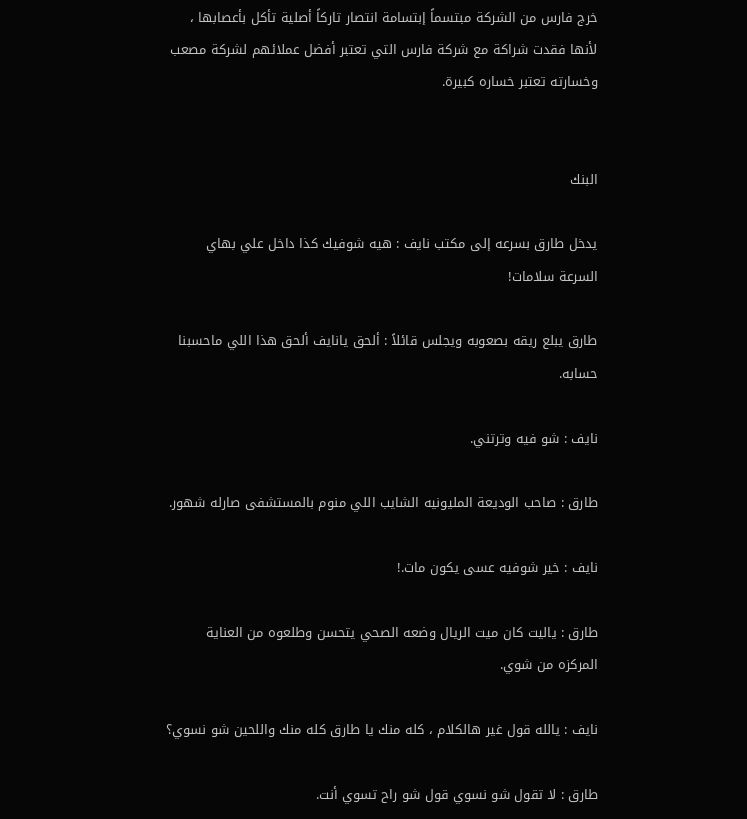خرج فارس من الشركة مبتسماً إبتسامة انتصار تاركاً أصلية تأكل بأعصابها ، لأنها فقدت شراكة مع شركة فارس التي تعتبر أفضل عملائهم لشركة مصعب وخسارته تعتبر خساره كبيرة.


البنك

يدخل طارق بسرعه إلى مكتب نايف : هيه شوفيك كذا داخل علي بهاي السرعة سلامات!

طارق يبلع ريقه بصعوبه ويجلس قائلاً : ألحق يانايف ألحق هذا اللي ماحسبنا حسابه.

نايف : شو فيه وترتني.

طارق : صاحب الوديعة المليونيه الشايب اللي منوم بالمستشفى صارله شهور.

نايف : خير شوفيه عسى يكون مات.!

طارق : ياليت كان ميت الريال وضعه الصحي يتحسن وطلعوه من العناية المركزه من شوي.

نايف : يالله قول غير هالكلام ، كله منك يا طارق كله منك واللحين شو نسوي؟

طارق : لا تقول شو نسوي قول شو راح تسوي أنت.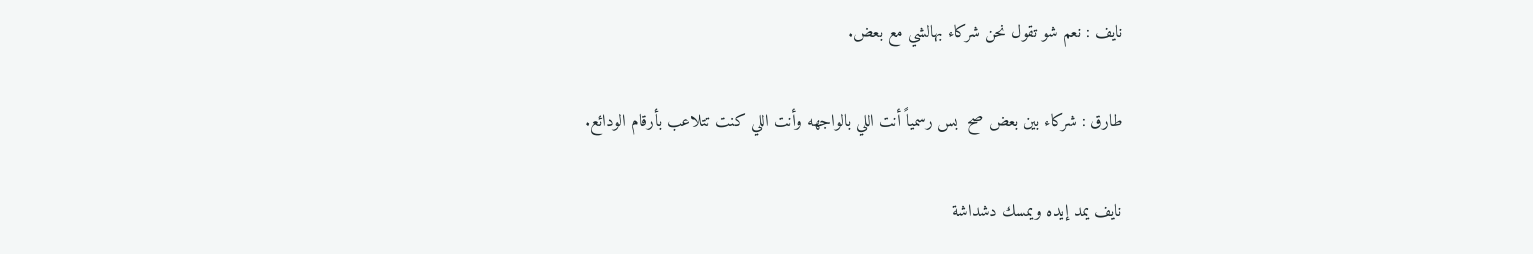نايف : نعم شو تقول نحن شركاء بهالشي مع بعض.

طارق : شركاء بين بعض صح  بس رسمياً أنت اللي بالواجهه وأنت اللي كنت تتلاعب بأرقام الودائع.

نايف يمد إيده ويمسك دشداشة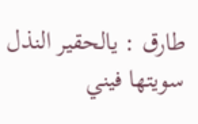طارق : يالحقير النذل سويتها فيني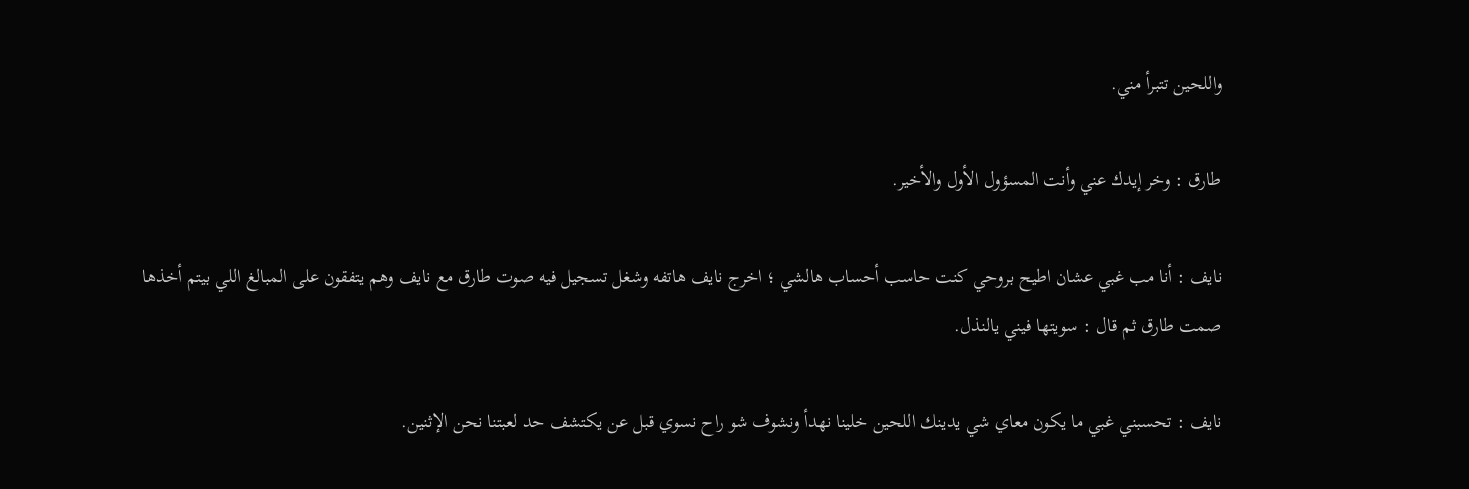واللحين تتبرأ مني.

طارق : وخر إيدك عني وأنت المسؤول الأول والأخير.

نايف : أنا مب غبي عشان اطيح بروحي كنت حاسب أحساب هالشي ؛ اخرج نايف هاتفه وشغل تسجيل فيه صوت طارق مع نايف وهم يتفقون على المبالغ اللي بيتم أخذها صمت طارق ثم قال : سويتها فيني يالنذل.

نايف : تحسبني غبي ما يكون معاي شي يدينك اللحين خلينا نهدأ ونشوف شو راح نسوي قبل عن يكتشف حد لعبتنا نحن الإثنين.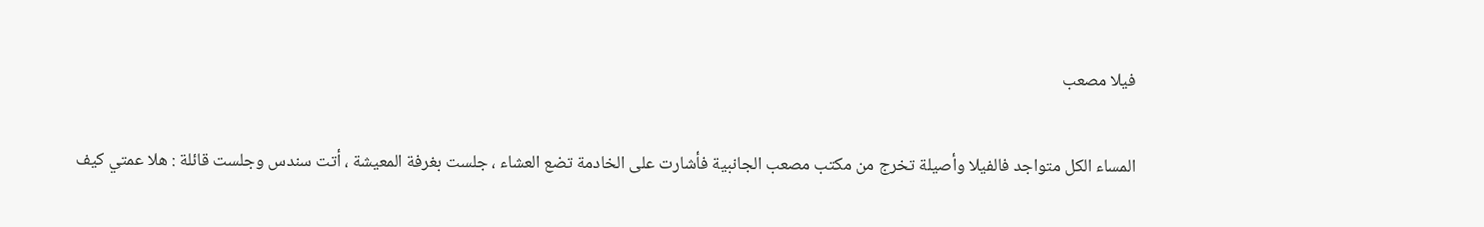فيلا مصعب

المساء الكل متواجد فالفيلا وأصيلة تخرج من مكتب مصعب الجانبية فأشارت على الخادمة تضع العشاء ، جلست بغرفة المعيشة ، أتت سندس وجلست قائلة : هلا عمتي كيف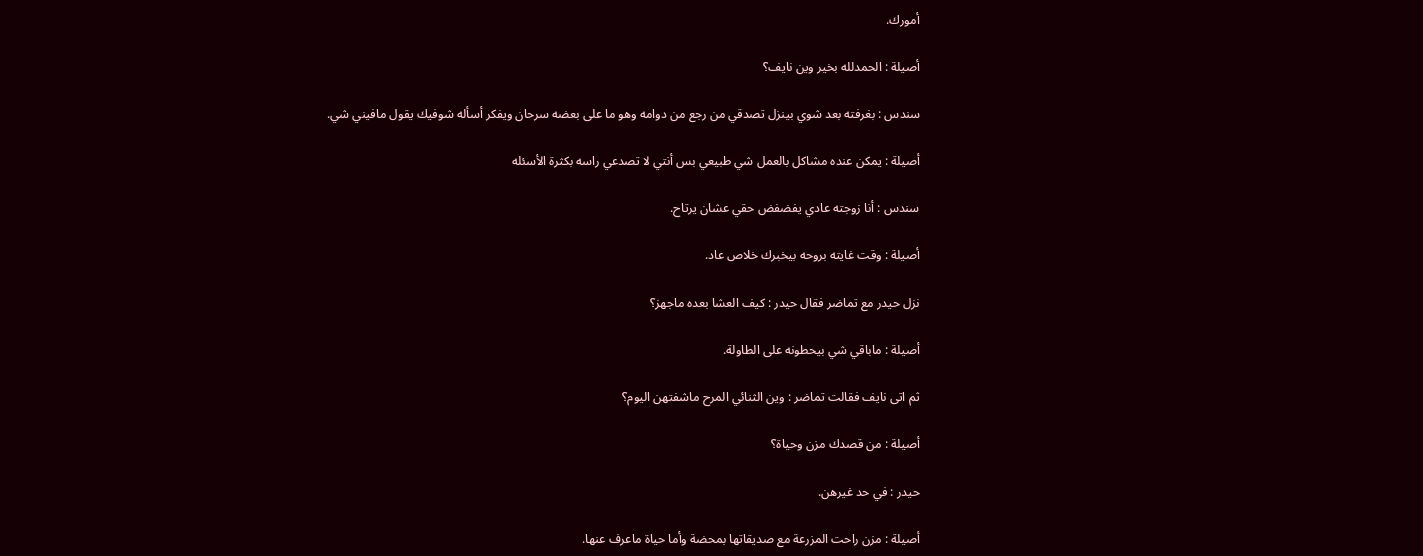أمورك.

أصيلة : الحمدلله بخير وين نايف؟

سندس : بغرفته بعد شوي بينزل تصدقي من رجع من دوامه وهو ما على بعضه سرحان ويفكر أسأله شوفيك يقول مافيني شي.

أصيلة : يمكن عنده مشاكل بالعمل شي طبيعي بس أنتي لا تصدعي راسه بكثرة الأسئله

سندس : أنا زوجته عادي يفضفض حقي عشان يرتاح.

أصيلة : وقت غايته بروحه بيخبرك خلاص عاد.

نزل حيدر مع تماضر فقال حيدر : كيف العشا بعده ماجهز؟

أصيلة : ماباقي شي بيحطونه على الطاولة.

ثم اتى نايف فقالت تماضر : وين الثنائي المرح ماشفتهن اليوم؟

أصيلة : من قصدك مزن وحياة؟

حيدر : في حد غيرهن.

أصيلة : مزن راحت المزرعة مع صديقاتها بمحضة وأما حياة ماعرف عنها.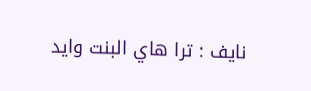نايف : ترا هاي البنت وايد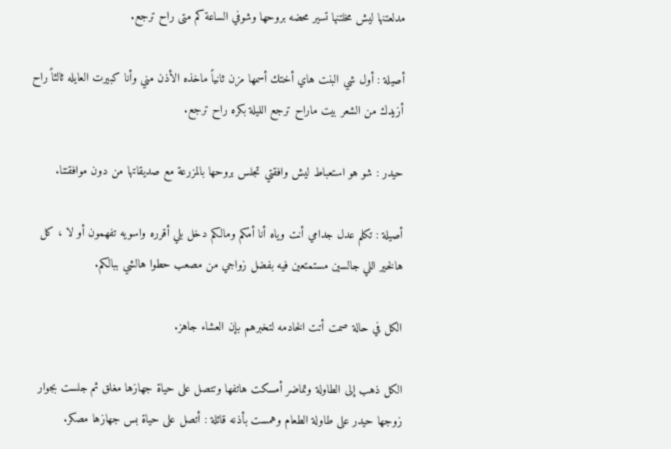مدلعتنها ليش مخلتنها تسير محضه بروحها وشوفي الساعة كم متى راح ترجع.

أصيلة : أول شي البنت هاي أختك أسمها مزن ثانياً ماخذه الأذن مني وأنا كبيرت العايله ثالثاً راح أزيدك من الشعر بيت ماراح ترجع الليلة بكره راح ترجع.

حيدر : شو هو استعباط ليش وافقتي تجلس بروحها بالمزرعة مع صديقاتها من دون موافقتنا.

أصيلة : تكلم عدل جدامي أنت وياه أنا أمكم ومالكم دخل بلي أقرره واسويه تفهمون أو لا ، كل هالخير اللي جالسين مستمتعين فيه بفضل زواجي من مصعب حطوا هالشي ببالكم.

الكل في حالة صمت أتت الخادمه لتخبرهم بإن العشاء جاهز.

الكل ذهب إلى الطاولة وتماضر أمسكت هاتفها وتتصل على حياة جهازها مغلق ثم جلست بجوار زوجها حيدر على طاولة الطعام وهمست بأذنه قائلة : أتصل على حياة بس جهازها مصكر.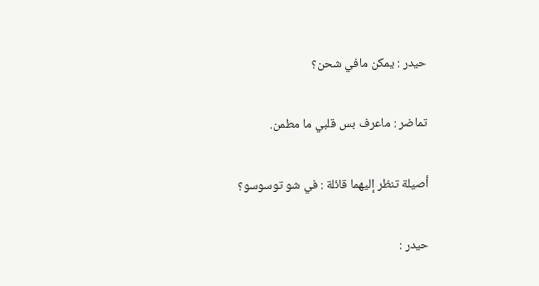حيدر : يمكن مافي شحن؟

تماضر : ماعرف بس قلبي ما مطمن.

أصيلة تنظر إليهما قائلة : في شو توسوسو؟

حيدر :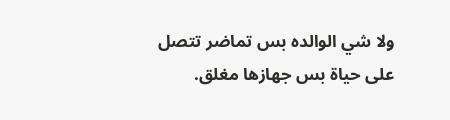ولا شي الوالده بس تماضر تتصل على حياة بس جهازها مغلق.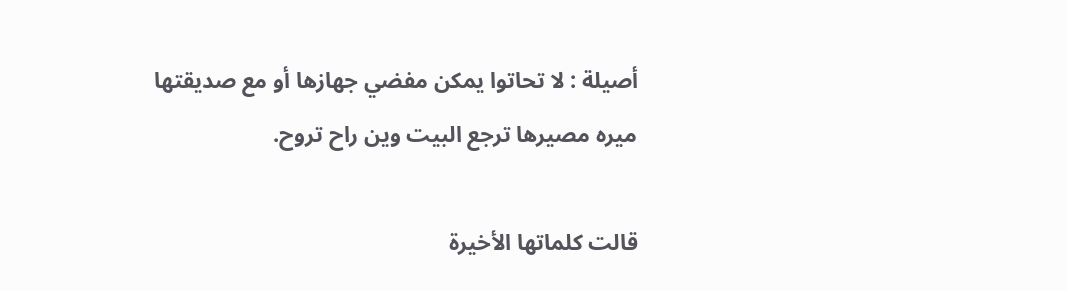أصيلة : لا تحاتوا يمكن مفضي جهازها أو مع صديقتها ميره مصيرها ترجع البيت وين راح تروح.

قالت كلماتها الأخيرة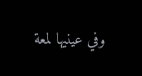وفي عينيها لمعة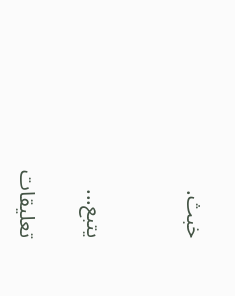خبث.


يتبع...

تعليقات